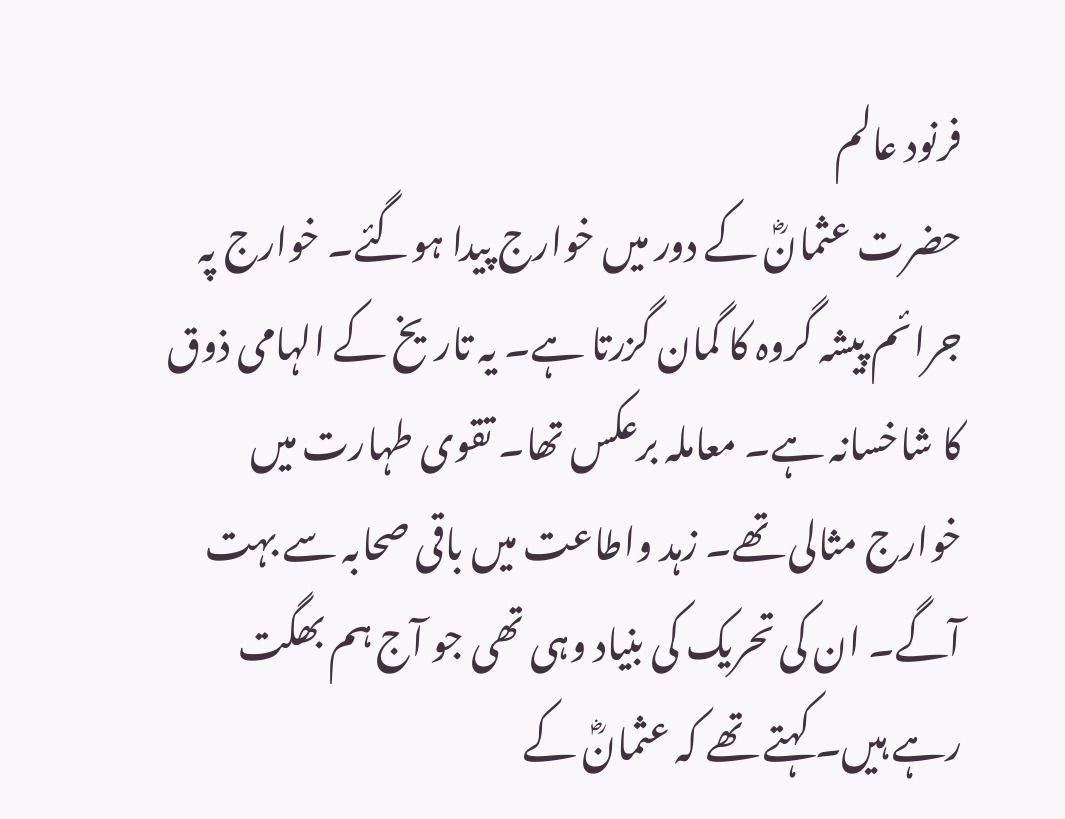فرنود عالم
حضرت عثمانؓ کے دور میں خوارج پیدا ہوگئے۔ خوارج پہ جرائم پیشہ گروہ کا گمان گزرتا ہے۔ یہ تاریخ کے الہامی ذوق کا شاخسانہ ہے۔ معاملہ برعکس تھا۔ تقوی طہارت میں خوارج مثالی تھے۔ زہد واطاعت میں باقی صحابہ سے بہت آگے۔ ان کی تحریک کی بنیاد وہی تھی جو آج ہم بھگت رہے ہیں۔ کہتے تھے کہ عثمانؓ کے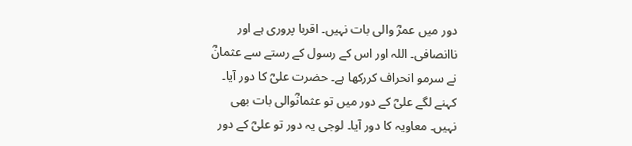دور میں عمرؓ والی بات نہیں۔ اقربا پروری ہے اور ناانصافی۔ اللہ اور اس کے رسول کے رستے سے عثمانؓ نے سرمو انحراف کررکھا ہے۔ حضرت علیؓ کا دور آیا۔ کہنے لگے علیؓ کے دور میں تو عثمانؓوالی بات بھی نہیں۔ معاویہ کا دور آیا۔ لوجی یہ دور تو علیؓ کے دور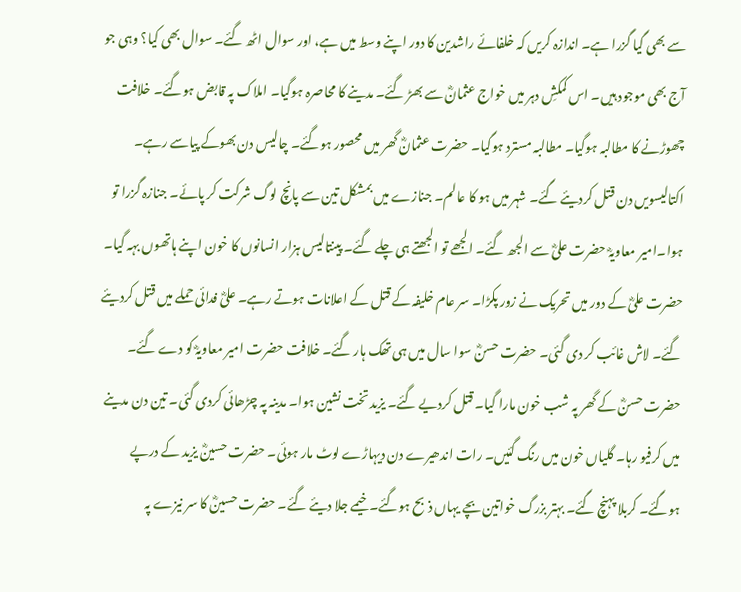سے بھی گیا گزرا ہے۔ اندازہ کریں کہ خلفائے راشدین کا دور اپنے وسط میں ہے، اور سوال اٹھ گئے۔ سوال بھی کیا؟ وہی جو آج بھی موجود ہیں۔ اس کمکشِ دہر میں خواج عثمانؓ سے بھڑ گئے۔ مدینے کا محاصرہ ہوگیا۔ املاک پہ قابض ہوگئے۔ خلافت چھوڑنے کا مطالبہ ہوگیا۔ مطالبہ مسترد ہوگیا۔ حضرت عثمانؓ گھر میں محصور ہوگئے۔ چالیس دن بھوکے پیاسے رہے۔ اکتالیسویں دن قتل کردیئے گئے۔ شہر میں ہو کا عالم۔ جنازے میں بمشکل تین سے پانچ لوگ شرکت کر پائے۔ جنازہ گزرا تو ہوا۔امیر معاویہؓ حضرت علیؓ سے الجھ گئے۔ الجھے تو الجھتے ہی چلے گئے۔ پینتالیس ہزار انسانوں کا خون اپنے ہاتھوں بہہ گیا۔ حضرت علیؓ کے دور میں تحریک نے زور پکڑا۔ سر عام خلیفہ کے قتل کے اعلانات ہوتے رہے۔ علیؓ فدائی حملے میں قتل کردیئے گئے۔ لاش غائب کر دی گئی۔ حضرت حسنؓ سوا سال میں ہی تھک ہار گئے۔ خلافت حضرت امیر معاویہؓ کو دے گئے۔ حضرت حسنؓ کے گھر پہ شب خون مارا گیا۔ قتل کردیے گئے۔ یزید تخت نشین ہوا۔ مدینہ پہ چڑھائی کردی گئی۔ تین دن مدینے میں کرفیو رہا۔ گلیاں خون میں رنگ گئیں۔ رات اندھیرے دن دیہاڑے لوٹ مار ہوئی۔ حضرت حسینؓ یزید کے درپے ہوگئے۔ کربلا پہنچ گئے۔ بہتر بزرگ خواتین بچے یہاں ذبح ہوگئے۔ خیمے جلا دیئے گئے۔ حضرت حسینؓ کا سر نیزے پہ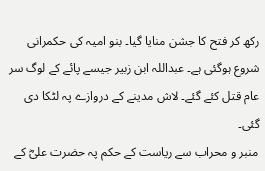رکھ کر فتح کا جشن منایا گیا۔ بنو امیہ کی حکمرانی شروع ہوگئی ہے۔ عبداللہ ابن زبیر جیسے پائے کے لوگ سر عام قتل کئے گئے۔ لاش مدینے کے دروازے پہ لٹکا دی گئی۔
منبر و محراب سے ریاست کے حکم پہ حضرت علیؓ کے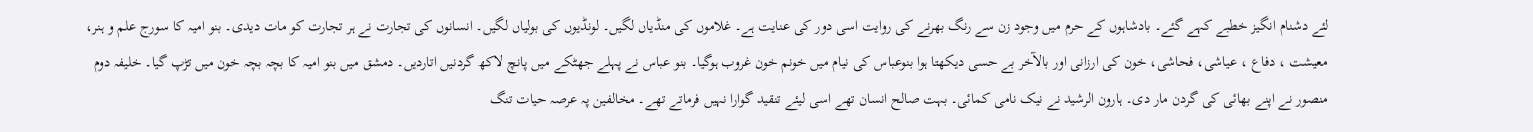لئے دشنام انگیز خطبے کہے گئے۔ بادشاہوں کے حرم میں وجود زن سے رنگ بھرنے کی روایت اسی دور کی عنایت ہے۔ غلاموں کی منڈیاں لگیں۔ لونڈیوں کی بولیاں لگیں۔ انسانوں کی تجارت نے ہر تجارت کو مات دیدی۔ بنو امیہ کا سورج علم و ہنر، معیشت ، دفاع ، عیاشی، فحاشی، خون کی ارزانی اور بالآخر بے حسی دیکھتا ہوا بنوعباس کی نیام میں خونم خون غروب ہوگیا۔ بنو عباس نے پہلے جھٹکے میں پانچ لاکھ گردنیں اتاردیں۔ دمشق میں بنو امیہ کا بچہ بچہ خون میں تڑپ گیا۔ خلیفہ دوم منصور نے اپنے بھائی کی گردن مار دی۔ ہارون الرشید نے نیک نامی کمائی۔ بہت صالح انسان تھے اسی لیئے تنقید گوارا نہیں فرماتے تھے۔ مخالفین پہ عرصہ حیات تنگ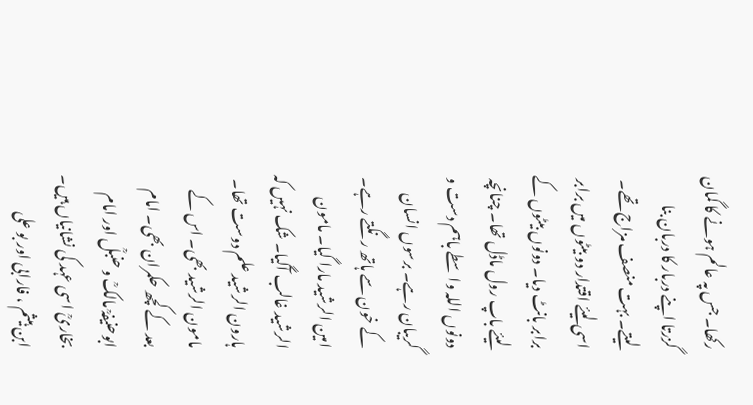رکھا۔ جس پہ عالم ہونے کا گمان گزرتا اپنے دربار کا دربان بنا لیتے۔ بہت منصف مزاج تھے۔ اسی لیئے اقتدار دو بیٹوں میں برابر برابر بانٹ دیا۔ دونوں بیٹوں کے لیئے باپ رول ماڈل تھا۔ چنانچہ دونوں اللہ واسطے باہم دست و گریبان رہے۔ برسوں انسان کے خون سے ہاتھ رنگتے رہے۔ امین الرشید مارا گیا۔ مامون الرشید غالب آگیا۔ شک نہیں کہ ہارون الرشید علم دوست تھا۔ مامون الرشید بھی۔ اس کے بعد کے کچھ حکمران بھی۔ امام ابوحنیفہؒ مالکؒ و حنبلؒ اور امام بخاریؒ اسی عہد کی نشانیاں ہیں۔ ابن ہیثم ، فارابی اور بو علی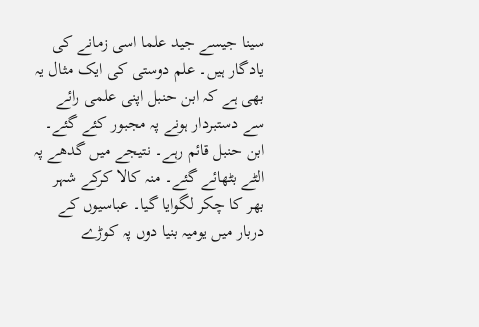سینا جیسے جید علما اسی زمانے کی یادگار ہیں۔ علم دوستی کی ایک مثال یہ بھی ہے کہ ابن حنبل اپنی علمی رائے سے دستبردار ہونے پہ مجبور کئے گئے۔ ابن حنبل قائم رہے۔ نتیجے میں گدھے پہ الٹے بٹھائے گئے۔ منہ کالا کرکے شہر بھر کا چکر لگوایا گیا۔ عباسیوں کے دربار میں یومیہ بنیا دوں پہ کوڑے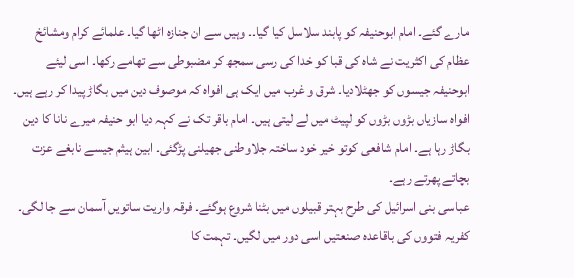مارے گئے۔ امام ابوحنیفہ کو پابند سلاسل کیا گیا۔۔ وہیں سے ان جنازہ اٹھا گیا۔ علمائے کرام ومشائخ عظام کی اکثریت نے شاہ کی قبا کو خدا کی رسی سمجھ کر مضبوطی سے تھامے رکھا۔ اسی لیئے ابوحنیفہ جیسوں کو جھٹلادیا۔ شرق و غرب میں ایک ہی افواہ کہ موصوف دین میں بگاڑ پیدا کر رہے ہیں۔ افواہ سازیاں بڑوں بڑوں کو لپیٹ میں لے لیتی ہیں۔ امام باقر تک نے کہہ دیا ابو حنیفہ میرے نانا کا دین بگاڑ رہا ہے۔ امام شافعی کوتو خیر خود ساختہ جلاوطنی جھیلنی پڑگئی۔ ابین ہیثم جیسے نابغے عزت بچاتے پھرتے رہے۔
عباسی بنی اسرائیل کی طرح بہتر قبیلوں میں بٹنا شروع ہوگئے۔ فرقہ واریت ساتویں آسمان سے جا لگی۔ کفریہ فتووں کی باقاعدہ صنعتیں اسی دور میں لگیں۔ تہمت کا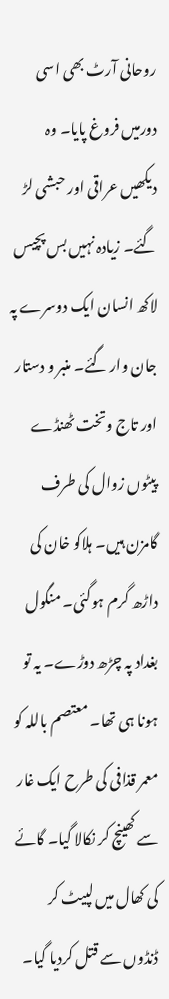روحانی آرٹ بھی اسی دورمیں فروغ پایا۔ وہ دیکھیں عراقی اور حبشی لڑ گئے۔ زیادہ نہیں بس پچیس لاکھ انسان ایک دوسرے پہ جان وار گئے۔ منبر و دستار اور تاج وتخت ٹھنڈے پیٹوں زوال کی طرف گامزن ہیں۔ ہلاکو خان کی داڑھ گرم ہوگئی۔ منگول بغداد پہ چڑھ دوڑے۔ یہ تو ہونا ہی تھا۔ معتصم باللہ کو معمر قذافی کی طرح ایک غار سے کھینچ کر نکالا گیا۔ گائے کی کھال میں لپیٹ کر ڈنڈوں سے قتل کردیا گیا۔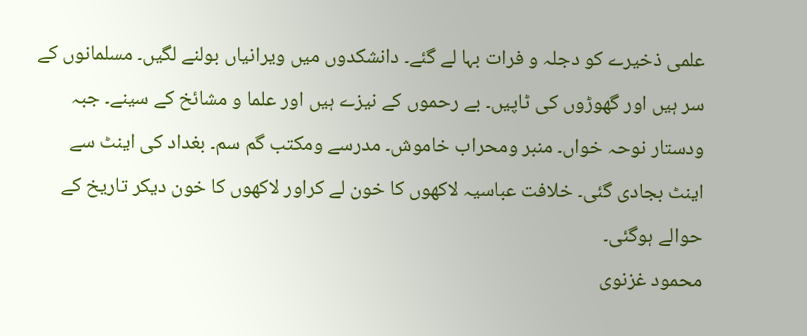علمی ذخیرے کو دجلہ و فرات بہا لے گئے۔ دانشکدوں میں ویرانیاں بولنے لگیں۔ مسلمانوں کے سر ہیں اور گھوڑوں کی ٹاپیں۔ بے رحموں کے نیزے ہیں اور علما و مشائخ کے سینے۔ جبہ ودستار نوحہ خواں۔ منبر ومحراب خاموش۔ مدرسے ومکتب گم سم۔ بغداد کی اینٹ سے اینٹ بجادی گئی۔ خلافت عباسیہ لاکھوں کا خون لے کراور لاکھوں کا خون دیکر تاریخ کے حوالے ہوگئی۔
محمود غزنوی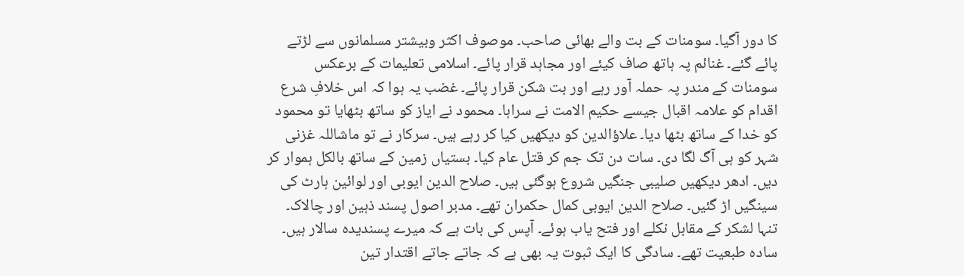کا دور آگیا۔ سومنات کے بت والے بھائی صاحب۔ موصوف اکثر وبیشتر مسلمانوں سے لڑتے پائے گئے۔ غنائم پہ ہاتھ صاف کیئے اور مجاہد قرار پائے۔ اسلامی تعلیمات کے برعکس سومنات کے مندر پہ حملہ آور رہے اور بت شکن قرار پائے۔ غضب یہ ہوا کہ اس خلافِ شرع اقدام کو علامہ اقبال جیسے حکیم الامت نے سراہا۔ محمود نے ایاز کو ساتھ بٹھایا تو محمود کو خدا کے ساتھ بٹھا دیا۔ علاؤالدین کو دیکھیں کیا کر رہے ہیں۔ سرکار نے تو ماشاللہ غزنی شہر کو ہی آگ لگا دی۔ سات دن تک جم کر قتل عام کیا۔ بستیاں زمین کے ساتھ بالکل ہموار کر دیں۔ ادھر دیکھیں صلیبی جنگیں شروع ہوگئی ہیں۔ صلاح الدین ایوبی اور لوائین ہارٹ کی سینگیں اڑ گئیں۔ صلاح الدین ایوبی کمال حکمران تھے۔ مدبر اصول پسند ذہین اور چالاک۔ تنہا لشکر کے مقابل نکلے اور فتح یاب ہوئے۔ آپس کی بات ہے کہ میرے پسندیدہ سالار ہیں۔ سادہ طبعیت تھے۔ سادگی کا ایک ثبوت یہ بھی ہے کہ جاتے جاتے اقتدار تین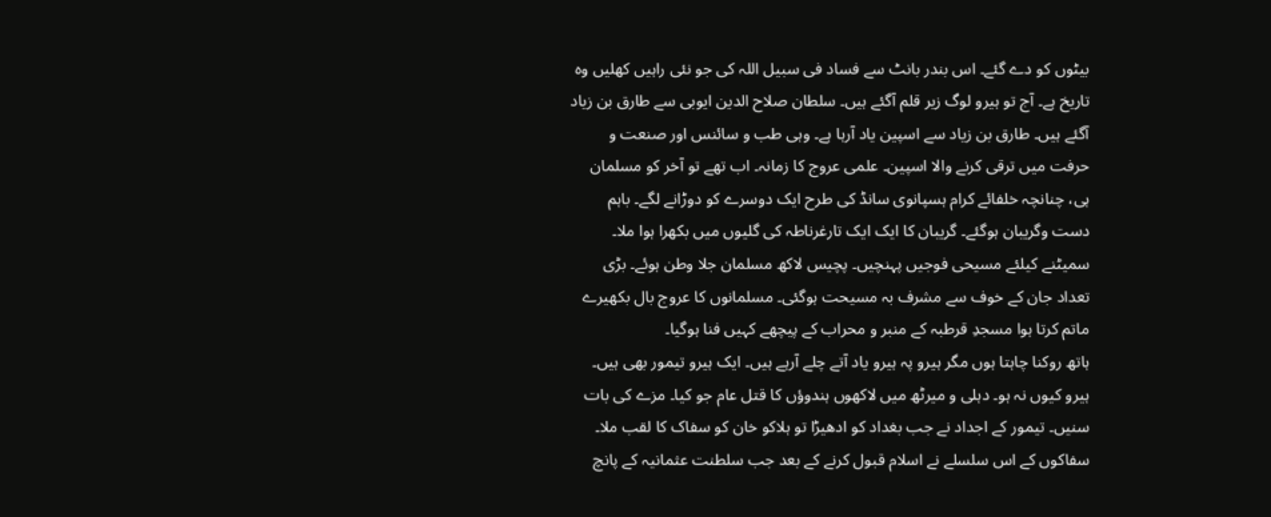بیٹوں کو دے گئے۔ اس بندر بانٹ سے فساد فی سبیل اللہ کی جو نئی راہیں کھلیں وہ تاریخ ہے۔ آج تو ہیرو لوگ زیر قلم آگئے ہیں۔ سلطان صلاح الدین ایوبی سے طارق بن زیاد آگئے ہیں۔ طارق بن زیاد سے اسپین یاد آرہا ہے۔ وہی طب و سائنس اور صنعت و حرفت میں ترقی کرنے والا اسپین۔ علمی عروج کا زمانہ۔ اب تھے تو آخر کو مسلمان ہی، چنانچہ خلفائے کرام ہسپانوی سانڈ کی طرح ایک دوسرے کو دوڑانے لگے۔ باہم دست وگریبان ہوگئے۔ گریبان کا ایک ایک تارغرناطہ کی گلیوں میں بکھرا ہوا ملا۔ سمیٹنے کیلئے مسیحی فوجیں پہنچیں۔ پچیس لاکھ مسلمان جلا وطن ہوئے۔ بڑی تعداد جان کے خوف سے مشرف بہ مسیحت ہوگئی۔ مسلمانوں کا عروج بال بکھیرے ماتم کرتا ہوا مسجدِ قرطبہ کے منبر و محراب کے پیچھے کہیں فنا ہوگیا۔
ہاتھ روکنا چاہتا ہوں مگر ہیرو پہ ہیرو یاد آتے چلے آرہے ہیں۔ ایک ہیرو تیمور بھی ہیں۔ ہیرو کیوں نہ ہو۔ دہلی و میرٹھ میں لاکھوں ہندوؤں کا قتل عام جو کیا۔ مزے کی بات سنیں۔ تیمور کے اجداد نے جب بغداد کو ادھیڑا تو ہلاکو خان کو سفاک کا لقب ملا۔ سفاکوں کے اس سلسلے نے اسلام قبول کرنے کے بعد جب سلطنت عثمانیہ کے پانچ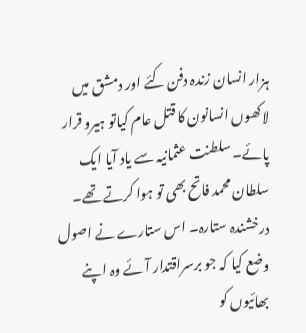ہزار انسان زندہ دفن کئے اور دمشق میں لاکھوں انسانون کا قتل عام کیاتو ہیرو قرار پائے۔ سلطنت عثمانیہ سے یاد آیا ایک سلطان محمد فاتح بھی تو ہوا کرتے تھے۔ درخشندہ ستارہ۔ اس ستارے نے اصول وضع کیا کہ جو برسراقتدار آئے وہ اپنے بھائیوں کو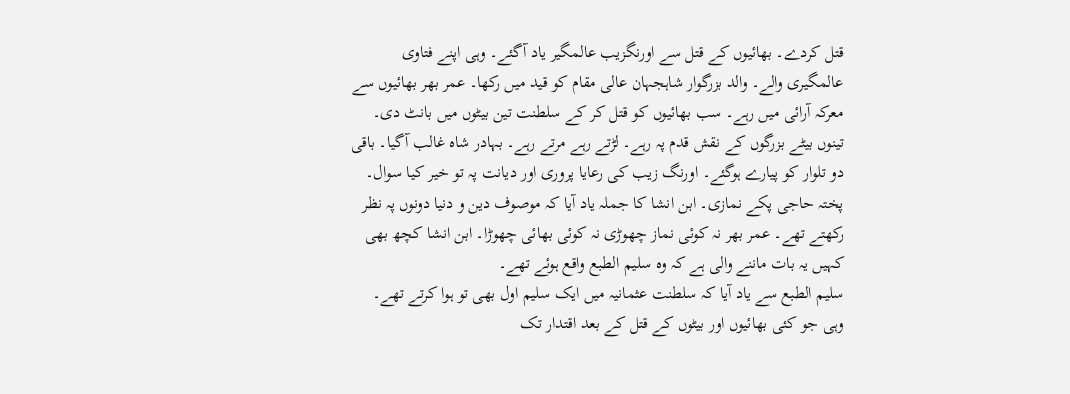قتل کردے۔ بھائیوں کے قتل سے اورنگزیب عالمگیر یاد آگئے۔ وہی اپنے فتاوی عالمگیری والے۔ والد بزرگوار شاہجہان عالی مقام کو قید میں رکھا۔ عمر بھر بھائیوں سے معرکہ آرائی میں رہے۔ سب بھائیوں کو قتل کر کے سلطنت تین بیٹوں میں بانٹ دی۔ تینوں بیٹے بزرگوں کے نقش قدم پہ رہے۔ لڑتے رہے مرتے رہے۔ بہادر شاہ غالب آگیا۔ باقی دو تلوار کو پیارے ہوگئے۔ اورنگ زیب کی رعایا پروری اور دیانت پہ تو خیر کیا سوال۔ پختہ حاجی پکے نمازی۔ ابن انشا کا جملہ یاد آیا کہ موصوف دین و دنیا دونوں پہ نظر رکھتے تھے۔ عمر بھر نہ کوئی نماز چھوڑی نہ کوئی بھائی چھوڑا۔ ابن انشا کچھ بھی کہیں یہ بات ماننے والی ہے کہ وہ سلیم الطبع واقع ہوئے تھے۔
سلیم الطبع سے یاد آیا کہ سلطنت عثمانیہ میں ایک سلیم اول بھی تو ہوا کرتے تھے۔ وہی جو کئی بھائیوں اور بیٹوں کے قتل کے بعد اقتدار تک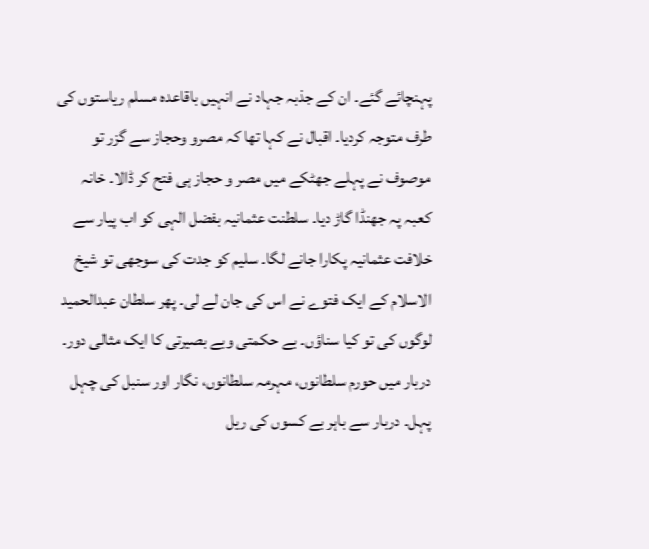پہنچائے گئے۔ ان کے جذبہ جہاد نے انہیں باقاعدہ مسلم ریاستوں کی طرف متوجہ کردیا۔ اقبال نے کہا تھا کہ مصرو وحجاز سے گزر تو موصوف نے پہلے جھٹکے میں مصر و حجاز ہی فتح کر ڈالا۔ خانہ کعبہ پہ جھنڈا گاڑ دیا۔ سلطنت عثمانیہ بفضل الہی کو اب پیار سے خلافت عثمانیہ پکارا جانے لگا۔ سلیم کو جدت کی سوجھی تو شیخ الاسلام کے ایک فتوے نے اس کی جان لے لی۔ پھر سلطان عبدالحمید لوگوں کی تو کیا سناؤں۔ بے حکمتی وبے بصیرتی کا ایک مثالی دور۔ دربار میں حورم سلطانوں، مہرمہ سلطانوں، نگار اور سنبل کی چہل پہل۔ دربار سے باہر بے کسوں کی ریل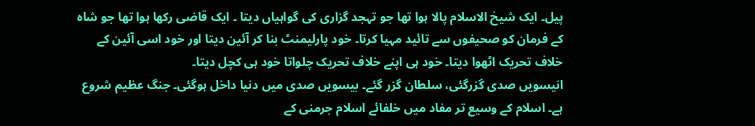پیل۔ ایک شیخ الاسلام پالا ہوا تھا جو تہجد گزاری کی گواہیاں دیتا ۔ ایک قاضی رکھا ہوا تھا جو شاہ کے فرمان کو صحیفوں سے تائید مہیا کرتا۔ خود پارلیمنٹ بنا کر آئین دیتا اور خود اسی آئین کے خلاف تحریک اٹھوا دیتا۔ خود ہی اپنے خلاف تحریک چلواتا خود ہی کچل دیتا۔
انیسویں صدی گزرگئی، سلطان گزر گئے۔ بیسویں صدی میں دنیا داخل ہوگئی۔ جنگ عظیم شروع ہے۔ اسلام کے وسیع تر مفاد میں خلفائے اسلام جرمنی کے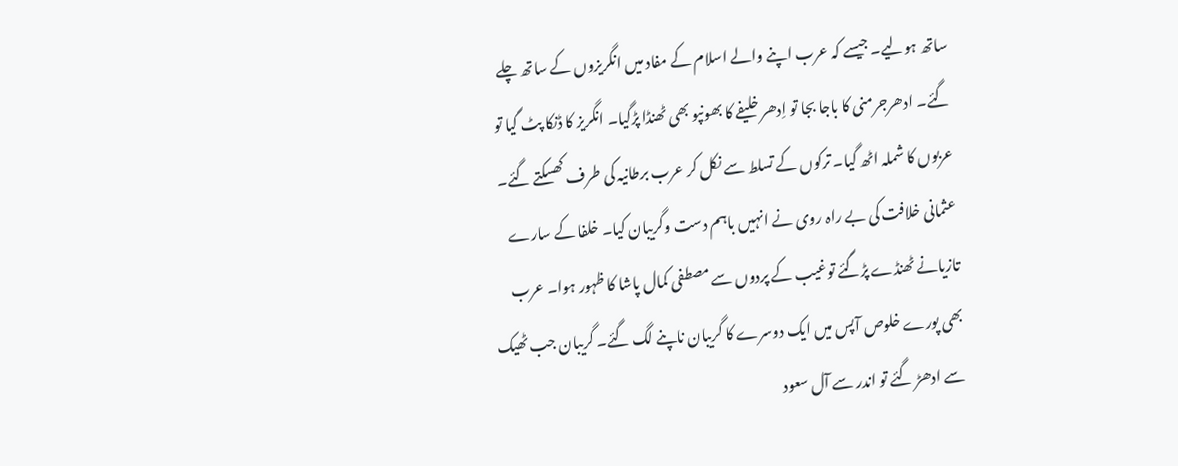ساتھ ہولیے۔ جیسے کہ عرب اپنے والے اسلام کے مفاد میں انگریزوں کے ساتھ چلے گئے۔ ادھرجرمنی کا باجا بجا تو اِدھر خلیفے کا بھونپو بھی ٹھنڈا پڑگیا۔ انگریز کا ڈنکا پٹ گیا تو عربوں کا شملہ اٹھ گیا۔ ترکوں کے تسلط سے نکل کر عرب برطانیہ کی طرف کھسکتے گئے۔ عثمانی خلافت کی بے راہ روی نے انہیں باہم دست وگریبان کیا۔ خلفا کے سارے تازیانے ٹھنڈے پڑگئے توغیب کے پردوں سے مصطفی کمال پاشا کا ظہور ہوا۔ عرب بھی پورے خلوص آپس میں ایک دوسرے کا گریبان ناپنے لگ گئے۔ گریبان جب ٹھیک سے ادھڑ گئے تو اندر سے آل سعود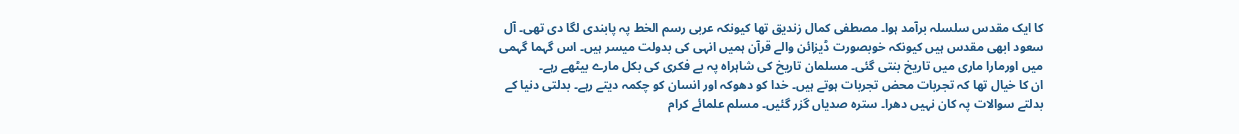کا ایک مقدس سلسلہ برآمد ہوا۔ مصطفی کمال زندیق تھا کیونکہ عربی رسم الخط پہ پابندی لگا دی تھی۔ آل سعود ابھی مقدس ہیں کیونکہ خوبصورت ڈیزائن والے قرآن ہمیں انہی کی بدولت میسر ہیں۔ اس گہما گہمی میں اورمارا ماری میں تاریخ بنتی گئی۔ مسلمان تاریخ کی شاہراہ پہ بے فکری کی بکل مارے بیٹھے رہے۔
ان کا خیال تھا کہ تجربات محض تجربات ہوتے ہیں۔ خدا کو دھوکہ اور انسان کو چکمہ دیتے رہے۔ بدلتی دنیا کے بدلتے سوالات پہ کان نہیں دھرا۔ سترہ صدیاں گزر گئیں۔ مسلم علمائے کرام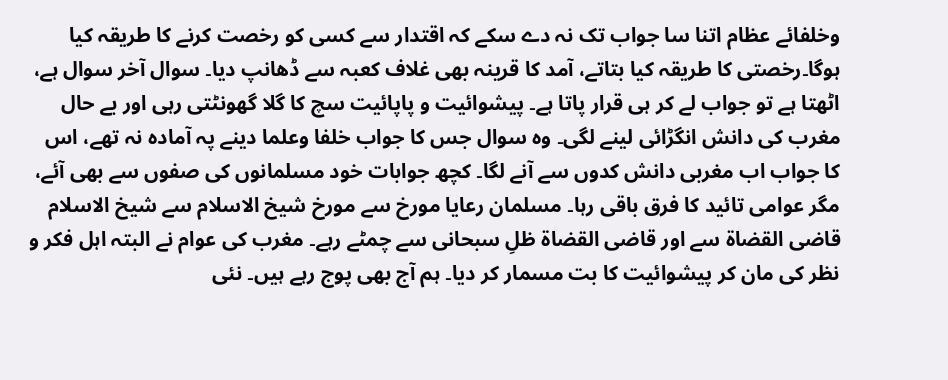وخلفائے عظام اتنا سا جواب تک نہ دے سکے کہ اقتدار سے کسی کو رخصت کرنے کا طریقہ کیا ہوگا۔رخصتی کا طریقہ کیا بتاتے، آمد کا قرینہ بھی غلاف کعبہ سے ڈھانپ دیا۔ سوال آخر سوال ہے، اٹھتا ہے تو جواب لے کر ہی قرار پاتا ہے۔ پیشوائیت و پاپائیت سچ کا گلا گھونٹتی رہی اور بے حال مغرب کی دانش انگڑائی لینے لگی۔ وہ سوال جس کا جواب خلفا وعلما دینے پہ آمادہ نہ تھے، اس کا جواب اب مغربی دانش کدوں سے آنے لگا۔ کچھ جوابات خود مسلمانوں کی صفوں سے بھی آئے، مگر عوامی تائید کا فرق باقی رہا۔ مسلمان رعایا مورخ سے مورخ شیخ الاسلام سے شیخ الاسلام قاضی القضاة سے اور قاضی القضاة ظلِ سبحانی سے چمٹے رہے۔ مغرب کی عوام نے البتہ اہل فکر و نظر کی مان کر پیشوائیت کا بت مسمار کر دیا۔ ہم آج بھی پوج رہے ہیں۔ نئی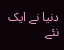دنیا نے ایک نئے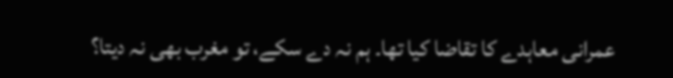عمرانی معاہدے کا تقاضا کیا تھا۔ ہم نہ دے سکے، تو مغرب بھی نہ دیتا؟